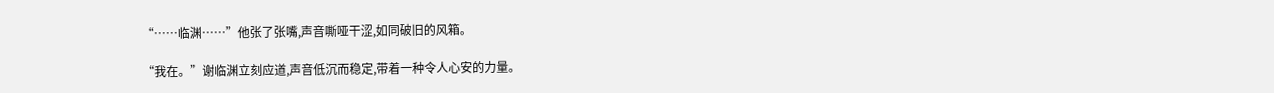“……临渊……”他张了张嘴,声音嘶哑干涩,如同破旧的风箱。

“我在。”谢临渊立刻应道,声音低沉而稳定,带着一种令人心安的力量。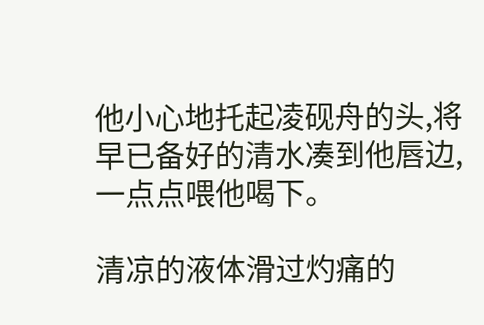他小心地托起凌砚舟的头,将早已备好的清水凑到他唇边,一点点喂他喝下。

清凉的液体滑过灼痛的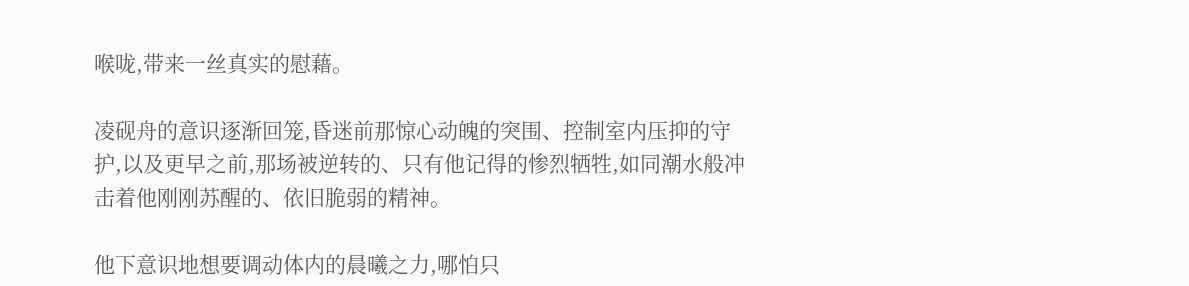喉咙,带来一丝真实的慰藉。

凌砚舟的意识逐渐回笼,昏迷前那惊心动魄的突围、控制室内压抑的守护,以及更早之前,那场被逆转的、只有他记得的惨烈牺牲,如同潮水般冲击着他刚刚苏醒的、依旧脆弱的精神。

他下意识地想要调动体内的晨曦之力,哪怕只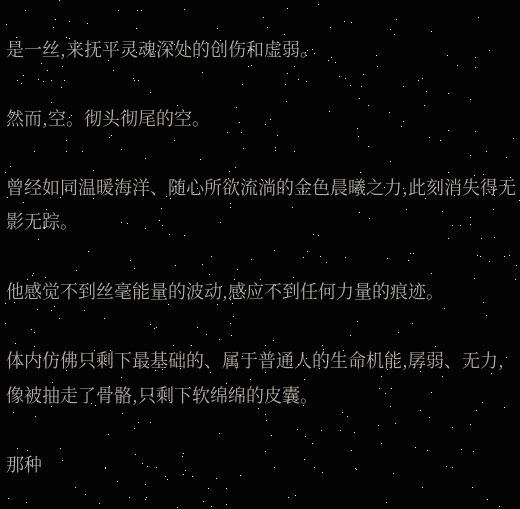是一丝,来抚平灵魂深处的创伤和虚弱。

然而,空。彻头彻尾的空。

曾经如同温暖海洋、随心所欲流淌的金色晨曦之力,此刻消失得无影无踪。

他感觉不到丝毫能量的波动,感应不到任何力量的痕迹。

体内仿佛只剩下最基础的、属于普通人的生命机能,孱弱、无力,像被抽走了骨骼,只剩下软绵绵的皮囊。

那种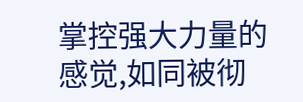掌控强大力量的感觉,如同被彻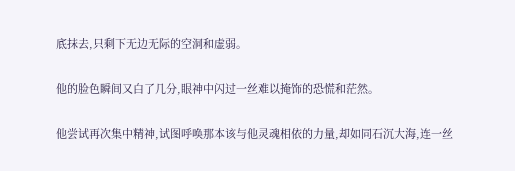底抹去,只剩下无边无际的空洞和虚弱。

他的脸色瞬间又白了几分,眼神中闪过一丝难以掩饰的恐慌和茫然。

他尝试再次集中精神,试图呼唤那本该与他灵魂相依的力量,却如同石沉大海,连一丝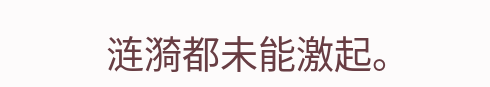涟漪都未能激起。